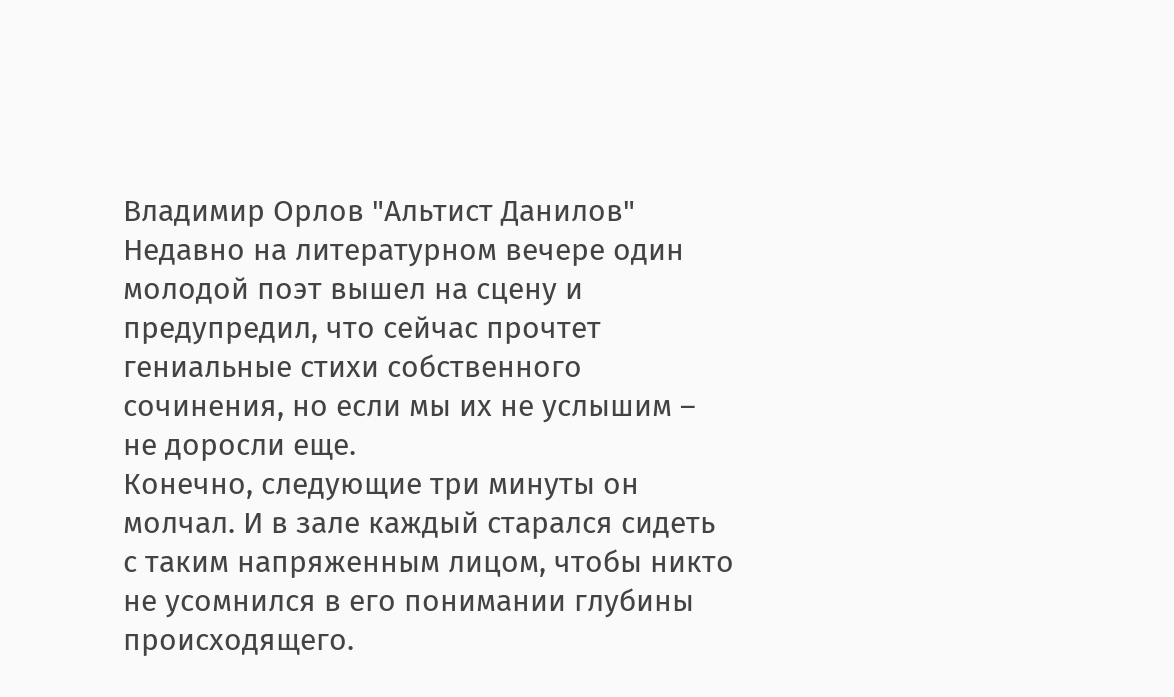Владимир Орлов "Альтист Данилов"
Недавно на литературном вечере один молодой поэт вышел на сцену и предупредил, что сейчас прочтет гениальные стихи собственного сочинения, но если мы их не услышим – не доросли еще.
Конечно, следующие три минуты он молчал. И в зале каждый старался сидеть с таким напряженным лицом, чтобы никто не усомнился в его понимании глубины происходящего.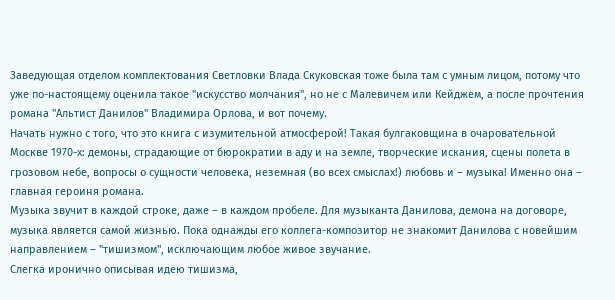Заведующая отделом комплектования Светловки Влада Скуковская тоже была там с умным лицом, потому что уже по-настоящему оценила такое "искусство молчания", но не с Малевичем или Кейджем, а после прочтения романа "Альтист Данилов" Владимира Орлова, и вот почему.
Начать нужно с того, что это книга с изумительной атмосферой! Такая булгаковщина в очаровательной Москве 1970-х: демоны, страдающие от бюрократии в аду и на земле, творческие искания, сцены полета в грозовом небе, вопросы о сущности человека, неземная (во всех смыслах!) любовь и – музыка! Именно она – главная героиня романа.
Музыка звучит в каждой строке, даже – в каждом пробеле. Для музыканта Данилова, демона на договоре, музыка является самой жизнью. Пока однажды его коллега-композитор не знакомит Данилова с новейшим направлением – "тишизмом", исключающим любое живое звучание.
Слегка иронично описывая идею тишизма,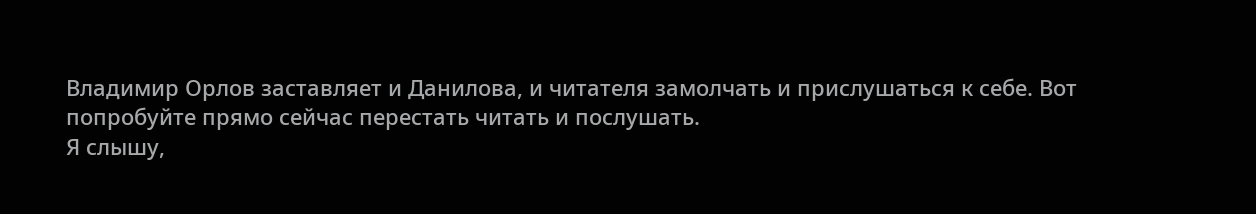Владимир Орлов заставляет и Данилова, и читателя замолчать и прислушаться к себе. Вот попробуйте прямо сейчас перестать читать и послушать.
Я слышу,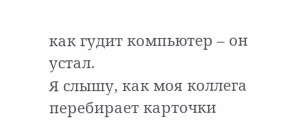как гудит компьютер – он устал.
Я слышу, как моя коллега перебирает карточки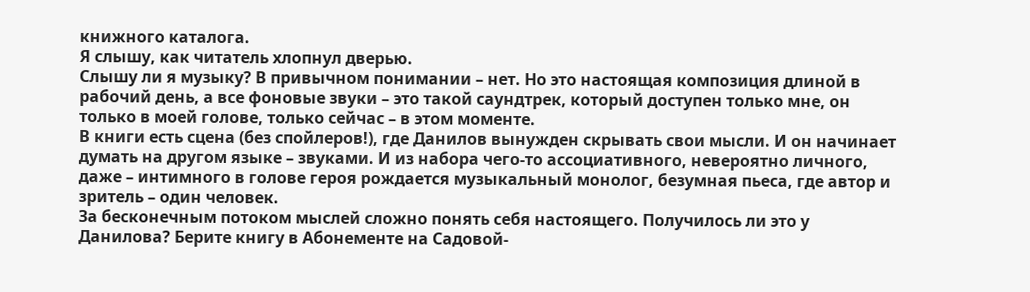книжного каталога.
Я слышу, как читатель хлопнул дверью.
Слышу ли я музыку? В привычном понимании – нет. Но это настоящая композиция длиной в рабочий день, а все фоновые звуки – это такой саундтрек, который доступен только мне, он только в моей голове, только сейчас – в этом моменте.
В книги есть сцена (без спойлеров!), где Данилов вынужден скрывать свои мысли. И он начинает думать на другом языке – звуками. И из набора чего-то ассоциативного, невероятно личного, даже – интимного в голове героя рождается музыкальный монолог, безумная пьеса, где автор и зритель – один человек.
За бесконечным потоком мыслей сложно понять себя настоящего. Получилось ли это у Данилова? Берите книгу в Абонементе на Садовой-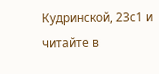Кудринской, 23с1 и читайте в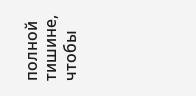полной тишине, чтобы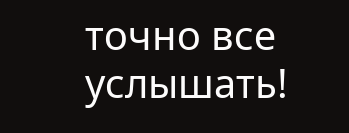точно все услышать!